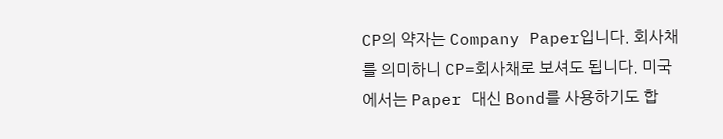CP의 약자는 Company Paper입니다. 회사채를 의미하니 CP=회사채로 보셔도 됩니다. 미국에서는 Paper 대신 Bond를 사용하기도 합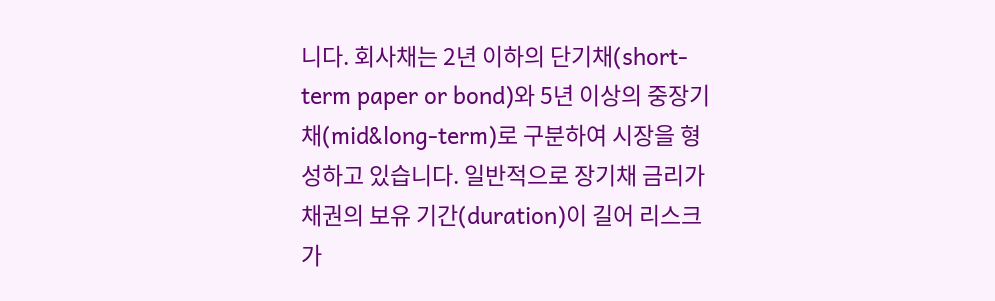니다. 회사채는 2년 이하의 단기채(short-term paper or bond)와 5년 이상의 중장기채(mid&long-term)로 구분하여 시장을 형성하고 있습니다. 일반적으로 장기채 금리가 채권의 보유 기간(duration)이 길어 리스크가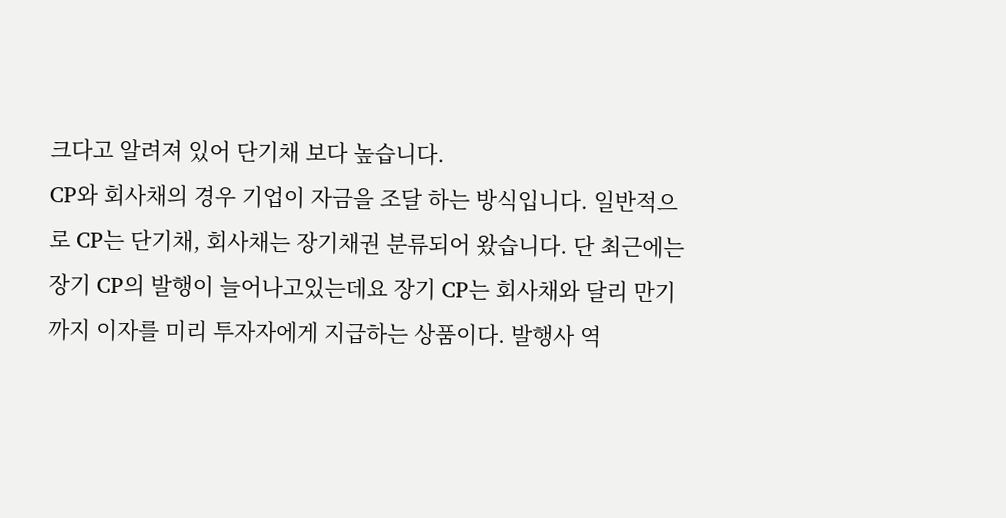크다고 알려져 있어 단기채 보다 높습니다.
CP와 회사채의 경우 기업이 자금을 조달 하는 방식입니다. 일반적으로 CP는 단기채, 회사채는 장기채권 분류되어 왔습니다. 단 최근에는 장기 CP의 발행이 늘어나고있는데요 장기 CP는 회사채와 달리 만기까지 이자를 미리 투자자에게 지급하는 상품이다. 발행사 역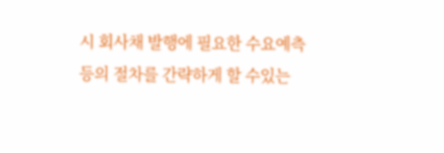시 회사채 발행에 필요한 수요예측 등의 절차를 간략하게 할 수있는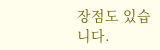장점도 있습니다.